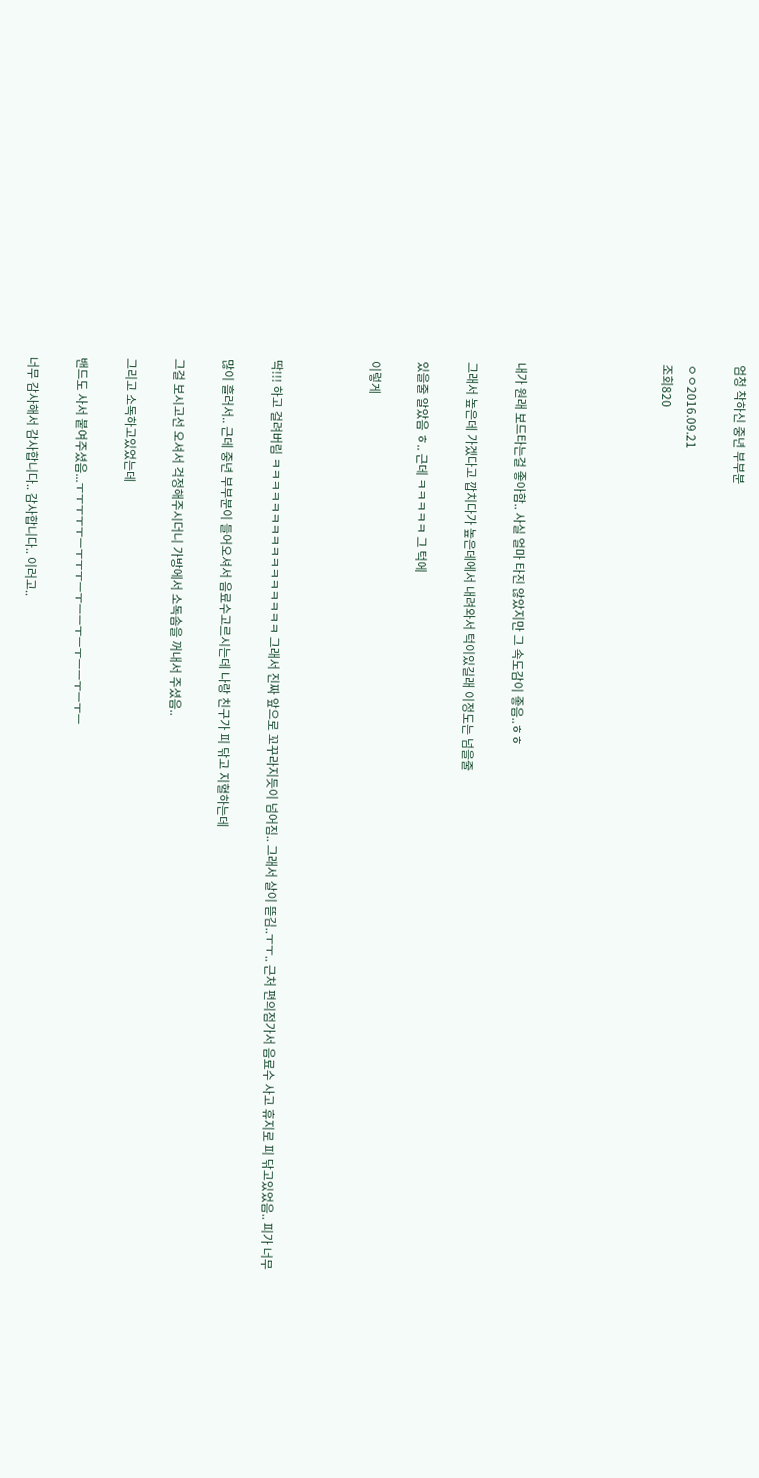엄청 착하신 중년 부부분

ㅇㅇ2016.09.21
조회820





내가 원래 보드타는걸 좋아함.. 사실 얼마 타진 않았지만 그 속도감이 좋음..ㅎㅎ

그래서 높은데 가겠다고 깝치다가 높은데에서 내려와서 턱이있길래 이정도는 넘을줄

있을줄 알았음 ㅎ.. 근데 ㅋㅋㅋㅋㅋ 그 턱에

이렇게



딱!!! 하고 걸려버림 ㅋㅋㅋㅋㅋㅋㅋㅋㅋㅋㅋㅋㅋㅋㅋㅋ 그래서 진짜 앞으로 꼬꾸라지듯이 넘어짐.. 그래서 살이 뜯김..ㅜㅜ.. 근처 편의점가서 음료수 사고 휴지로 피 닦고있었음.. 피가 너무

많이 흘러서.. 근데 중년 부부분이 들어오셔서 음료수고르시는데 나랑 친구가 피 닦고 지혈하는데

그걸 보시고선 오셔서 걱정해주시더니 가방에서 소독솜을 꺼내서 주셨음..

그리고 소독하고있었는데

밴드도 사서 붙여주셨음...ㅜㅜㅜㅜㅜㅡㅜㅜㅜㅡㅜㅡㅡㅜㅡㅜㅡㅡㅜㅡㅜㅡ

너무 감사해서 감사합니다.. 감사합니다.. 이러고..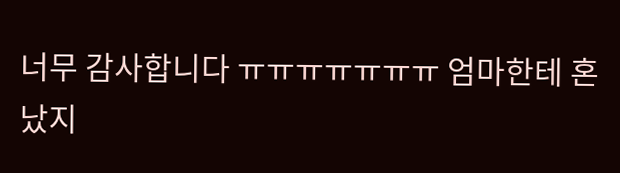너무 감사합니다 ㅠㅠㅠㅠㅠㅠㅠ 엄마한테 혼났지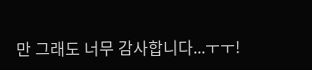만 그래도 너무 감사합니다...ㅜㅜ!